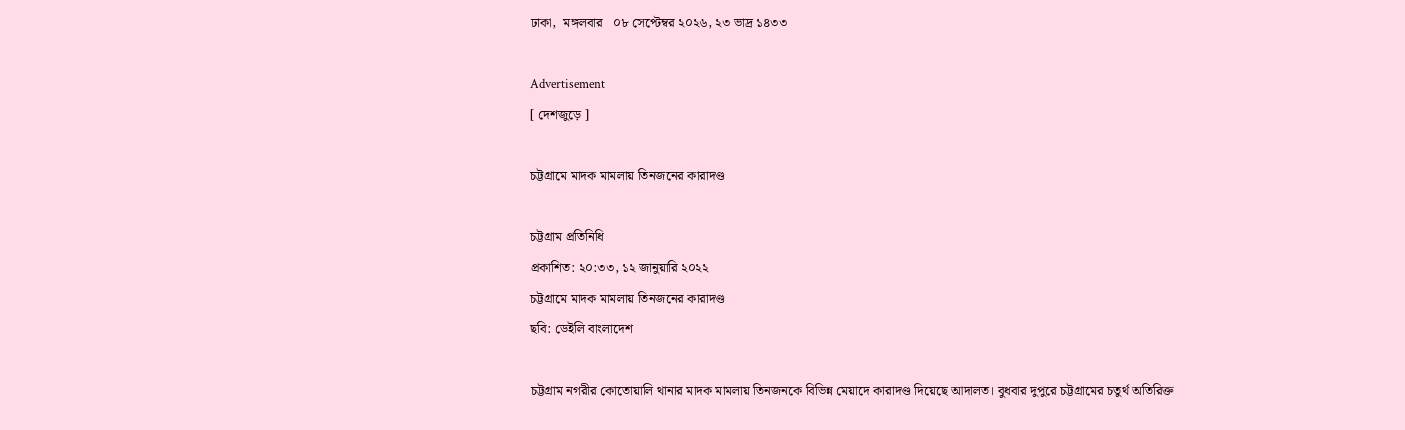ঢাকা,  মঙ্গলবার   ০৮ সেপ্টেম্বর ২০২৬, ২৩ ভাদ্র ১৪৩৩

Advertisement
[ দেশজুড়ে ]

চট্টগ্রামে মাদক মামলায় তিনজনের কারাদণ্ড

চট্টগ্রাম প্রতিনিধি
প্রকাশিত: ২০:৩৩, ১২ জানুয়ারি ২০২২
চট্টগ্রামে মাদক মামলায় তিনজনের কারাদণ্ড
ছবি: ডেইলি বাংলাদেশ

চট্টগ্রাম নগরীর কোতোয়ালি থানার মাদক মামলায় তিনজনকে বিভিন্ন মেয়াদে কারাদণ্ড দিয়েছে আদালত। বুধবার দুপুরে চট্টগ্রামের চতুর্থ অতিরিক্ত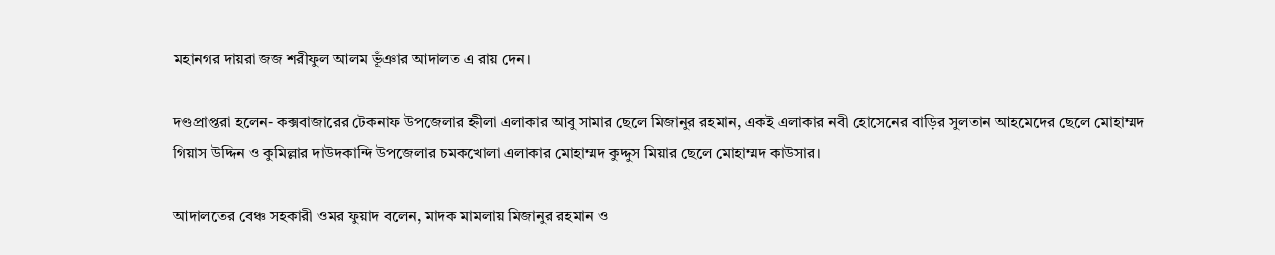মহানগর দায়রা জজ শরীফুল আলম ভূঁঞার আদালত এ রায় দেন।

দণ্ডপ্রাপ্তরা হলেন- কক্সবাজারের টেকনাফ উপজেলার হ্নীলা এলাকার আবু সামার ছেলে মিজানুর রহমান, একই এলাকার নবী হোসেনের বাড়ির সুলতান আহমেদের ছেলে মোহাম্মদ গিয়াস উদ্দিন ও কুমিল্লার দাউদকান্দি উপজেলার চমকখোলা এলাকার মোহাম্মদ কুদ্দুস মিয়ার ছেলে মোহাম্মদ কাউসার।

আদালতের বেঞ্চ সহকারী ওমর ফুয়াদ বলেন, মাদক মামলায় মিজানুর রহমান ও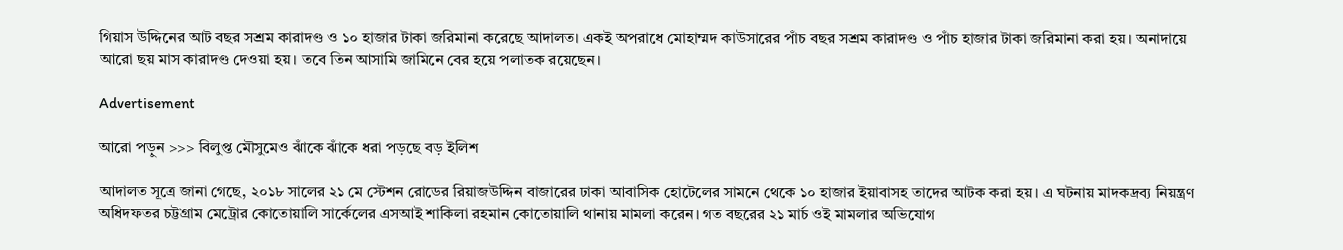গিয়াস উদ্দিনের আট বছর সশ্রম কারাদণ্ড ও ১০ হাজার টাকা জরিমানা করেছে আদালত। একই অপরাধে মোহাম্মদ কাউসারের পাঁচ বছর সশ্রম কারাদণ্ড ও পাঁচ হাজার টাকা জরিমানা করা হয়। অনাদায়ে আরো ছয় মাস কারাদণ্ড দেওয়া হয়। তবে তিন আসামি জামিনে বের হয়ে পলাতক রয়েছেন।

Advertisement

আরো পড়ুন >>> বিলুপ্ত মৌসুমেও ঝাঁকে ঝাঁকে ধরা পড়ছে বড় ইলিশ

আদালত সূত্রে জানা গেছে, ২০১৮ সালের ২১ মে স্টেশন রোডের রিয়াজউদ্দিন বাজারের ঢাকা আবাসিক হোটেলের সামনে থেকে ১০ হাজার ইয়াবাসহ তাদের আটক করা হয়। এ ঘটনায় মাদকদ্রব্য নিয়ন্ত্রণ অধিদফতর চট্টগ্রাম মেট্রোর কোতোয়ালি সার্কেলের এসআই শাকিলা রহমান কোতোয়ালি থানায় মামলা করেন। গত বছরের ২১ মার্চ ওই মামলার অভিযোগ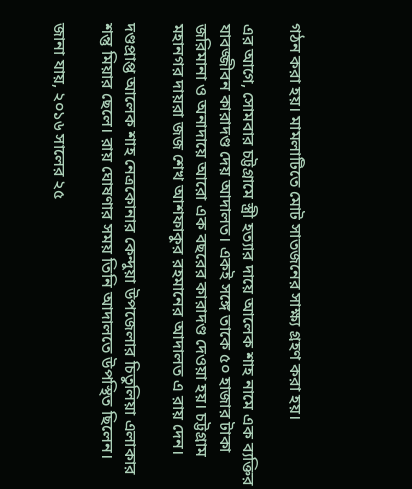গঠন করা হয়। মামলাটিতে মোট সাতজনের সাক্ষ্য গ্রহণ করা হয়।

এর আগে, সোমবার চট্টগ্রামে স্ত্রী হত্যার দায়ে আলেক শাহ নামে এক ব্যক্তির যাবজ্জীবন কারাদণ্ড দেয় আদালত। একই সঙ্গে তাকে ৫০ হাজার টাকা জরিমানা ও অনাদায়ে আরো এক বছরের কারাদণ্ড দেওয়া হয়। চট্টগ্রাম মহানগর দায়রা জজ শেখ আশফাকুর রহমানের আদালত এ রায় দেন।

দণ্ডপ্রাপ্ত আলেক শাহ নেত্রকোনার কেন্দুয়া উপজেলার চিতুলিয়া এলাকার শন্তু মিয়ার ছেলে। রায় ঘোষণার সময় তিনি আদালতে উপস্থিত ছিলেন।

জানা যায়, ২০১৬ সালের ২৫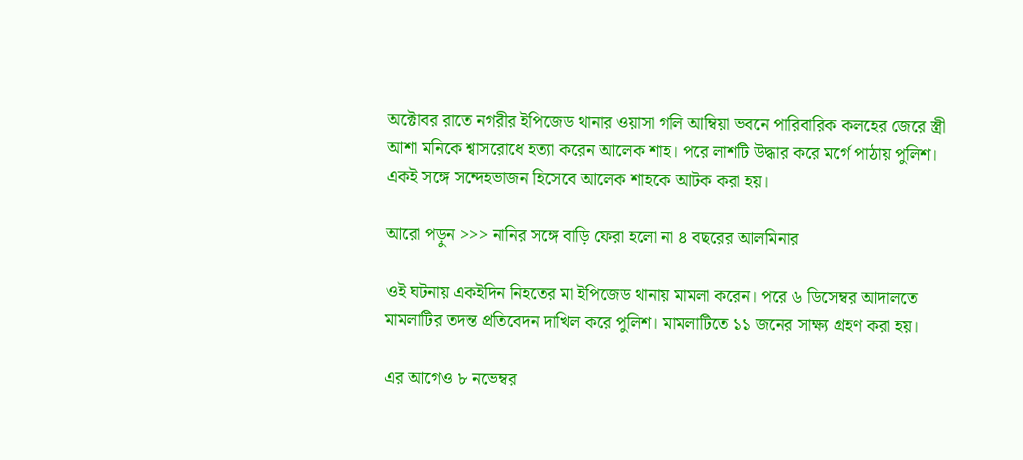অক্টোবর রাতে নগরীর ইপিজেড থানার ওয়াসা গলি আম্বিয়া ভবনে পারিবারিক কলহের জেরে স্ত্রী আশা মনিকে শ্বাসরোধে হত্যা করেন আলেক শাহ। পরে লাশটি উদ্ধার করে মর্গে পাঠায় পুলিশ। একই সঙ্গে সন্দেহভাজন হিসেবে আলেক শাহকে আটক করা হয়।

আরো পড়ুন >>> নানির সঙ্গে বাড়ি ফেরা হলো না ৪ বছরের আলমিনার

ওই ঘটনায় একইদিন নিহতের মা ইপিজেড থানায় মামলা করেন। পরে ৬ ডিসেম্বর আদালতে মামলাটির তদন্ত প্রতিবেদন দাখিল করে পুলিশ। মামলাটিতে ১১ জনের সাক্ষ্য গ্রহণ করা হয়।

এর আগেও ৮ নভেম্বর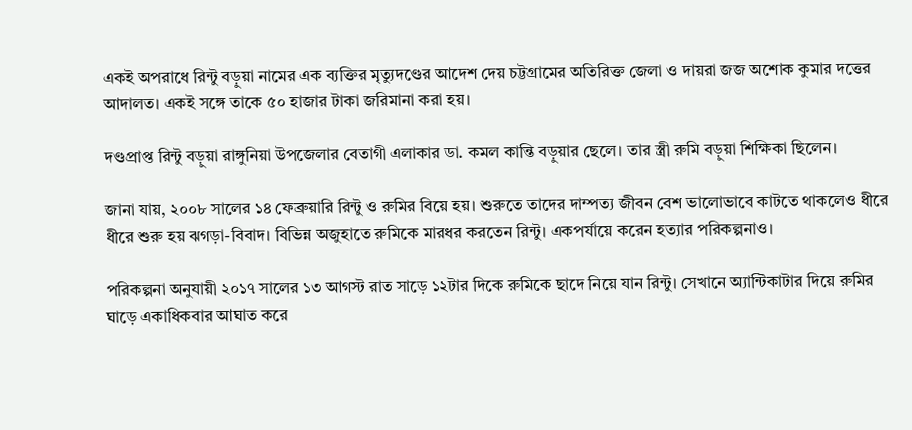একই অপরাধে রিন্টু বড়ুয়া নামের এক ব্যক্তির মৃত্যুদণ্ডের আদেশ দেয় চট্টগ্রামের অতিরিক্ত জেলা ও দায়রা জজ অশোক কুমার দত্তের আদালত। একই সঙ্গে তাকে ৫০ হাজার টাকা জরিমানা করা হয়।

দণ্ডপ্রাপ্ত রিন্টু বড়ুয়া রাঙ্গুনিয়া উপজেলার বেতাগী এলাকার ডা. কমল কান্তি বড়ুয়ার ছেলে। তার স্ত্রী রুমি বড়ুয়া শিক্ষিকা ছিলেন।

জানা যায়, ২০০৮ সালের ১৪ ফেব্রুয়ারি রিন্টু ও রুমির বিয়ে হয়। শুরুতে তাদের দাম্পত্য জীবন বেশ ভালোভাবে কাটতে থাকলেও ধীরে ধীরে শুরু হয় ঝগড়া-বিবাদ। বিভিন্ন অজুহাতে রুমিকে মারধর করতেন রিন্টু। একপর্যায়ে করেন হত্যার পরিকল্পনাও।

পরিকল্পনা অনুযায়ী ২০১৭ সালের ১৩ আগস্ট রাত সাড়ে ১২টার দিকে রুমিকে ছাদে নিয়ে যান রিন্টু। সেখানে অ্যান্টিকাটার দিয়ে রুমির ঘাড়ে একাধিকবার আঘাত করে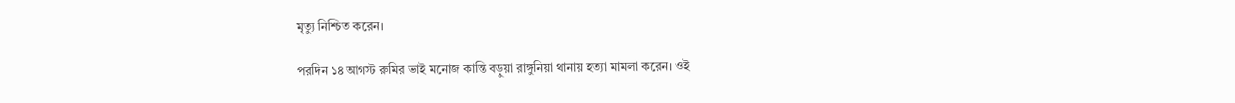মৃত্যু নিশ্চিত করেন।

পরদিন ১৪ আগস্ট রুমির ভাই মনোজ কান্তি বড়ুয়া রাঙ্গুনিয়া থানায় হত্যা মামলা করেন। ওই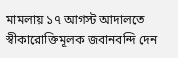মামলায় ১৭ আগস্ট আদালতে স্বীকারোক্তিমূলক জবানবন্দি দেন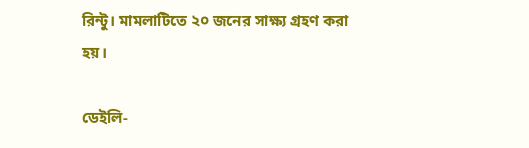রিন্টু। মামলাটিতে ২০ জনের সাক্ষ্য গ্রহণ করা হয়।

ডেইলি-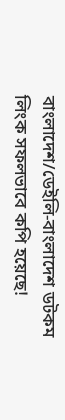বাংলাদেশ/ডেইলি-বাংলাদেশ ডটকম
লিংক সফলভাবে কপি হয়েছে!